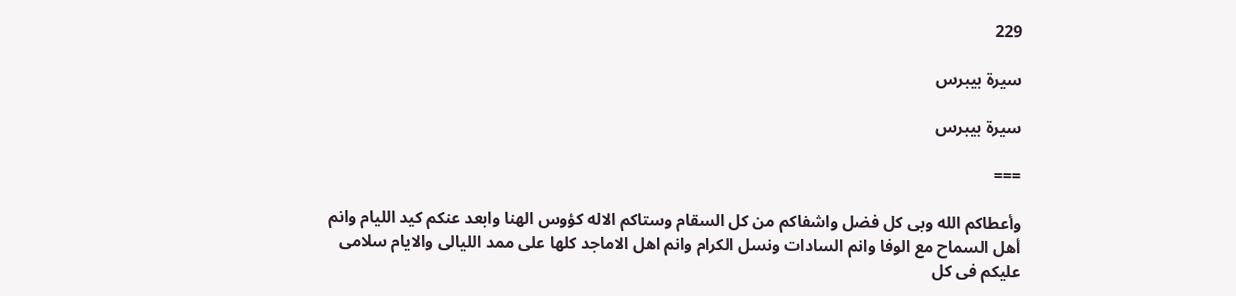229

سيرة بيبرس

سيرة بيبرس

===

وأعطاكم الله وبى كل فضل واشفاكم من كل السقام وستاكم الاله كؤوس الهنا وابعد عنكم كيد الليام وانم أهل السماح مع الوفا وانم السادات ونسل الكرام وانم اهل الاماجد كلها على ممد الليالى والايام سلامى عليكم فى كل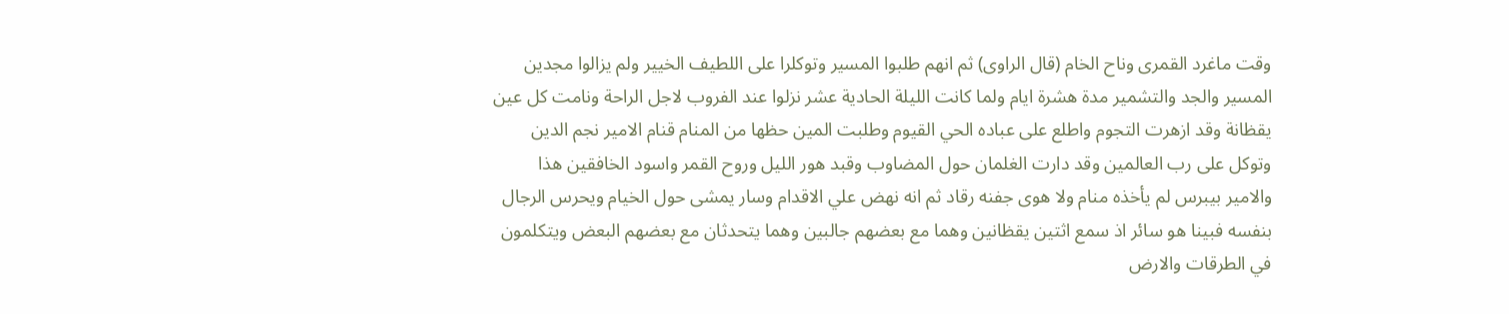وقت ماغرد القمرى وناح الخام (قال الراوى) ثم انهم طلبوا المسير وتوكلرا على اللطيف الخيير ولم يزالوا مجدين المسير والجد والتشمير مدة هشرة ايام ولما كانت الليلة الحادية عشر نزلوا عند الفروب لاجل الراحة ونامت كل عين يقظانة وقد ازهرت التجوم واطلع على عباده الحي القيوم وطلبت المين حظها من المنام قنام الامير نجم الدين وتوكل على رب العالمين وقد دارت الغلمان حول المضاوب وقبد هور الليل وروح القمر واسود الخافقين هذا والامير بيبرس لم يأخذه منام ولا هوى جفنه رقاد ثم انه نهض علي الاقدام وسار يمشى حول الخيام ويحرس الرجال بنفسه فبينا هو سائر اذ سمع اثتين يقظانين وهما مع بعضهم جالبين وهما يتحدثان مع بعضهم البعض ويتكلمون في الطرقات والارض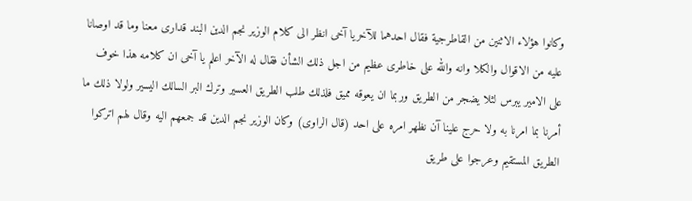وكانوا هؤلاء الاثنين من القاطرجية فقال احدهما للآخريا آخى انظر الى كلام الوزير نجم الدين البند قدارى معنا وما قد اوصانا عليه من الاقوال والكلا وانه والله على خاطرى عظيم من اجل ذلك الشأن فقال له الآخر اعلم يا آخى ان كلامه هذا خوف على الامير يبرس لثلا يضجر من الطريق وربما ان يعوقه مميق فلذلك طلب الطريق العسير وترك البر السالك اليسير ولولا ذلك ما أمرنا بما امرنا به ولا حرج علينا آن نظهر امره على احد (قال الراوى) وكان الوزير نجم الدين قد جمعهم اليه وقال لهم اتركوا الطريق المستقيم وعرجوا على طريق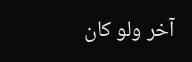آخر ولو كان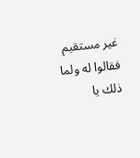غير مستقيم فقالوا له ولما ذلك يا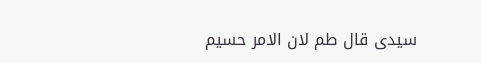سيدى قال طم لان الامر حسيم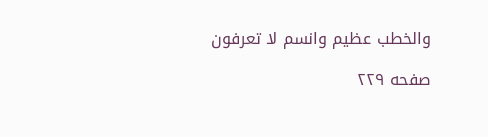والخطب عظيم وانسم لا تعرفون

صفحه ۲۲۹